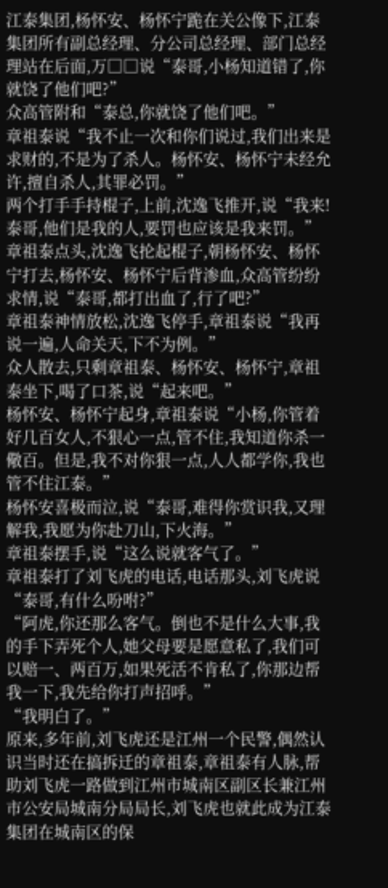江泰集团,杨怀安、杨怀宁跪在关公像下,江泰集团所有副总经理、分公司总经理、部门总经理站在后面,万□□说“泰哥,小杨知道错了,你就饶了他们吧?”
众高管附和“泰总,你就饶了他们吧。”
章祖泰说“我不止一次和你们说过,我们出来是求财的,不是为了杀人。杨怀安、杨怀宁未经允许,擅自杀人,其罪必罚。”
两个打手手持棍子,上前,沈逸飞推开,说“我来!泰哥,他们是我的人,要罚也应该是我来罚。”
章祖泰点头,沈逸飞抡起棍子,朝杨怀安、杨怀宁打去,杨怀安、杨怀宁后背渗血,众高管纷纷求情,说“泰哥,都打出血了,行了吧?”
章祖泰神情放松,沈逸飞停手,章祖泰说“我再说一遍,人命关天,下不为例。”
众人散去,只剩章祖泰、杨怀安、杨怀宁,章祖泰坐下,喝了口茶,说“起来吧。”
杨怀安、杨怀宁起身,章祖泰说“小杨,你管着好几百女人,不狠心一点,管不住,我知道你杀一儆百。但是,我不对你狠一点,人人都学你,我也管不住江泰。”
杨怀安喜极而泣,说“泰哥,难得你赏识我,又理解我,我愿为你赴刀山,下火海。”
章祖泰摆手,说“这么说就客气了。”
章祖泰打了刘飞虎的电话,电话那头,刘飞虎说“泰哥,有什么吩咐?”
“阿虎,你还那么客气。倒也不是什么大事,我的手下弄死个人,她父母要是愿意私了,我们可以赔一、两百万,如果死活不肯私了,你那边帮我一下,我先给你打声招呼。”
“我明白了。”
原来,多年前,刘飞虎还是江州一个民警,偶然认识当时还在搞拆迁的章祖泰,章祖泰有人脉,帮助刘飞虎一路做到江州市城南区副区长兼江州市公安局城南分局局长,刘飞虎也就此成为江泰集团在城南区的保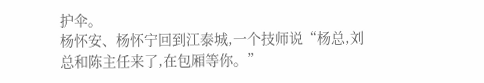护伞。
杨怀安、杨怀宁回到江泰城,一个技师说“杨总,刘总和陈主任来了,在包厢等你。”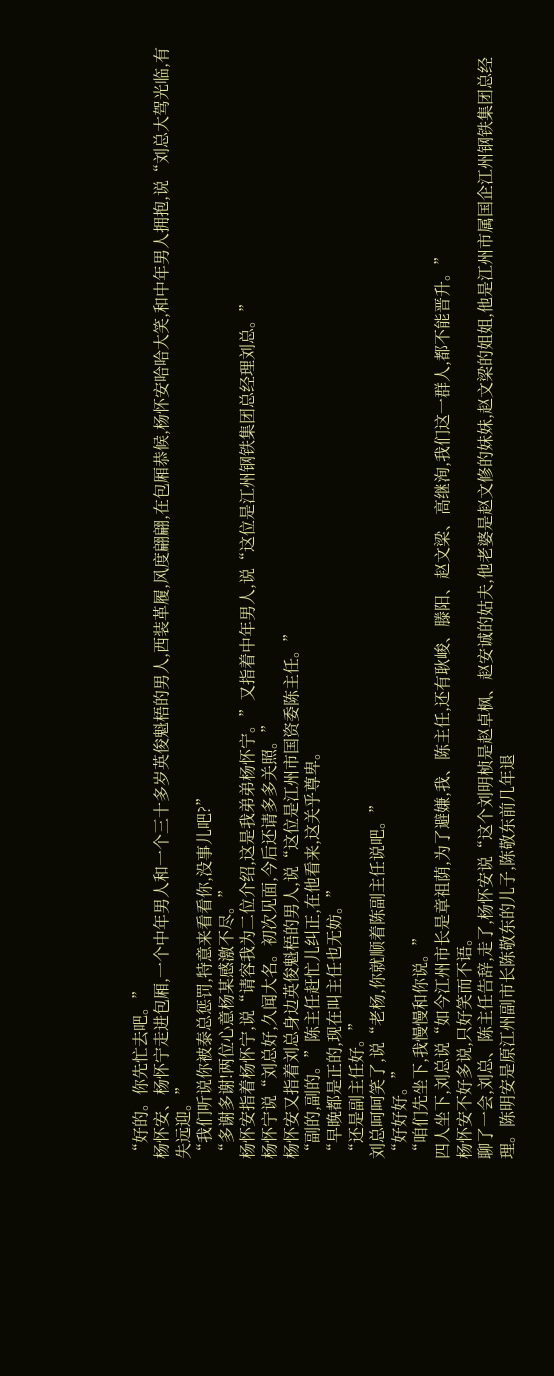“好的。你先忙去吧。”
杨怀安、杨怀宁走进包厢,一个中年男人和一个三十多岁英俊魁梧的男人,西装革履,风度翩翩,在包厢恭候,杨怀安哈哈大笑,和中年男人拥抱,说“刘总大驾光临,有失远迎。”
“我们听说你被泰总惩罚,特意来看看你,没事儿吧?”
“多谢多谢!两位心意杨某感激不尽。”
杨怀安指着杨怀宁,说“请容我为二位介绍,这是我弟弟杨怀宁。”又指着中年男人,说“这位是江州钢铁集团总经理刘总。”
杨怀宁说“刘总好,久闻大名。初次见面,今后还请多多关照。”
杨怀安又指着刘总身边英俊魁梧的男人,说“这位是江州市国资委陈主任。”
“副的,副的。”陈主任赶忙儿纠正,在他看来,这关乎尊卑。
“早晚都是正的,现在叫主任也无妨。”
“还是副主任好。”
刘总呵呵笑了,说“老杨,你就顺着陈副主任说吧。”
“好好好。”
“咱们先坐下,我慢慢和你说。”
四人坐下,刘总说“如今江州市长是章祖荫,为了避嫌,我、陈主任,还有耿峻、滕阳、赵文梁、高继洵,我们这一群人,都不能晋升。”
杨怀安不好多说,只好笑而不语。
聊了一会,刘总、陈主任告辞,走了,杨怀安说“这个刘明桢是赵卓枫、赵安诚的姑夫,他老婆是赵文修的妹妹,赵文梁的姐姐,他是江州市属国企江州钢铁集团总经理。陈明安是原江州副市长陈敬东的儿子,陈敬东前几年退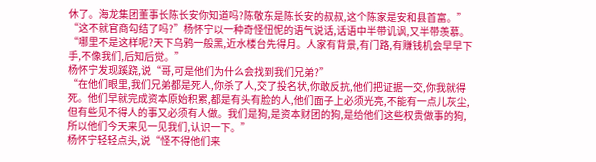休了。海龙集团董事长陈长安你知道吗?陈敬东是陈长安的叔叔,这个陈家是安和县首富。”
“这不就官商勾结了吗?”杨怀宁以一种奇怪忸怩的语气说话,话语中半带讥讽,又半带羡慕。
“哪里不是这样呢?天下乌鸦一般黑,近水楼台先得月。人家有背景,有门路,有赚钱机会早早下手,不像我们,后知后觉。”
杨怀宁发现蹊跷,说“哥,可是他们为什么会找到我们兄弟?”
“在他们眼里,我们兄弟都是死人,你杀了人,交了投名状,你敢反抗,他们把证据一交,你我就得死。他们早就完成资本原始积累,都是有头有脸的人,他们面子上必须光亮,不能有一点儿灰尘,但有些见不得人的事又必须有人做。我们是狗,是资本财团的狗,是给他们这些权贵做事的狗,所以他们今天来见一见我们,认识一下。”
杨怀宁轻轻点头,说“怪不得他们来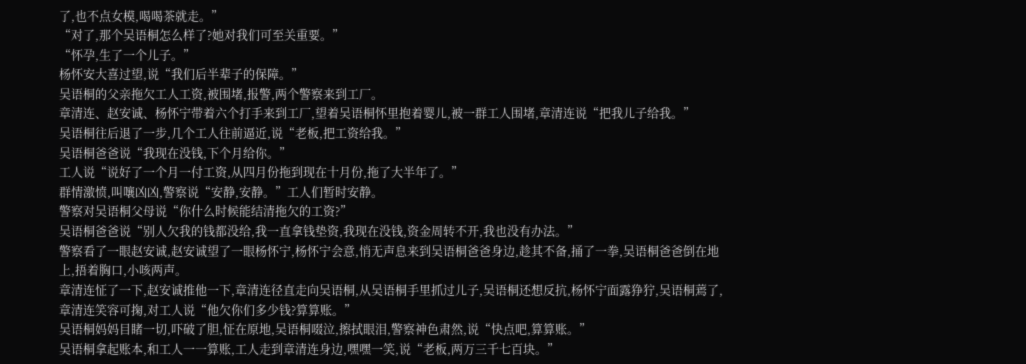了,也不点女模,喝喝茶就走。”
“对了,那个吴语桐怎么样了?她对我们可至关重要。”
“怀孕,生了一个儿子。”
杨怀安大喜过望,说“我们后半辈子的保障。”
吴语桐的父亲拖欠工人工资,被围堵,报警,两个警察来到工厂。
章清连、赵安诚、杨怀宁带着六个打手来到工厂,望着吴语桐怀里抱着婴儿,被一群工人围堵,章清连说“把我儿子给我。”
吴语桐往后退了一步,几个工人往前逼近,说“老板,把工资给我。”
吴语桐爸爸说“我现在没钱,下个月给你。”
工人说“说好了一个月一付工资,从四月份拖到现在十月份,拖了大半年了。”
群情激愤,叫嚷凶凶,警察说“安静,安静。”工人们暂时安静。
警察对吴语桐父母说“你什么时候能结清拖欠的工资?”
吴语桐爸爸说“别人欠我的钱都没给,我一直拿钱垫资,我现在没钱,资金周转不开,我也没有办法。”
警察看了一眼赵安诚,赵安诚望了一眼杨怀宁,杨怀宁会意,悄无声息来到吴语桐爸爸身边,趁其不备,捅了一拳,吴语桐爸爸倒在地上,捂着胸口,小咳两声。
章清连怔了一下,赵安诚推他一下,章清连径直走向吴语桐,从吴语桐手里抓过儿子,吴语桐还想反抗,杨怀宁面露狰狞,吴语桐蔫了,章清连笑容可掬,对工人说“他欠你们多少钱?算算账。”
吴语桐妈妈目睹一切,吓破了胆,怔在原地,吴语桐啜泣,擦拭眼泪,警察神色肃然,说“快点吧,算算账。”
吴语桐拿起账本,和工人一一算账,工人走到章清连身边,嘿嘿一笑,说“老板,两万三千七百块。”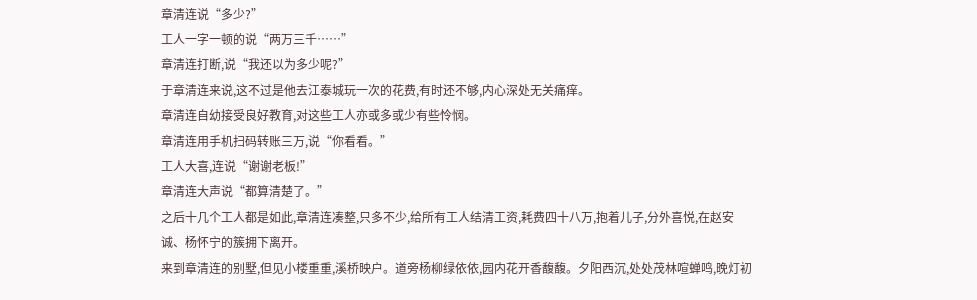章清连说“多少?”
工人一字一顿的说“两万三千……”
章清连打断,说“我还以为多少呢?”
于章清连来说,这不过是他去江泰城玩一次的花费,有时还不够,内心深处无关痛痒。
章清连自幼接受良好教育,对这些工人亦或多或少有些怜悯。
章清连用手机扫码转账三万,说“你看看。”
工人大喜,连说“谢谢老板!”
章清连大声说“都算清楚了。”
之后十几个工人都是如此,章清连凑整,只多不少,给所有工人结清工资,耗费四十八万,抱着儿子,分外喜悦,在赵安诚、杨怀宁的簇拥下离开。
来到章清连的别墅,但见小楼重重,溪桥映户。道旁杨柳绿依依,园内花开香馥馥。夕阳西沉,处处茂林喧蝉鸣,晚灯初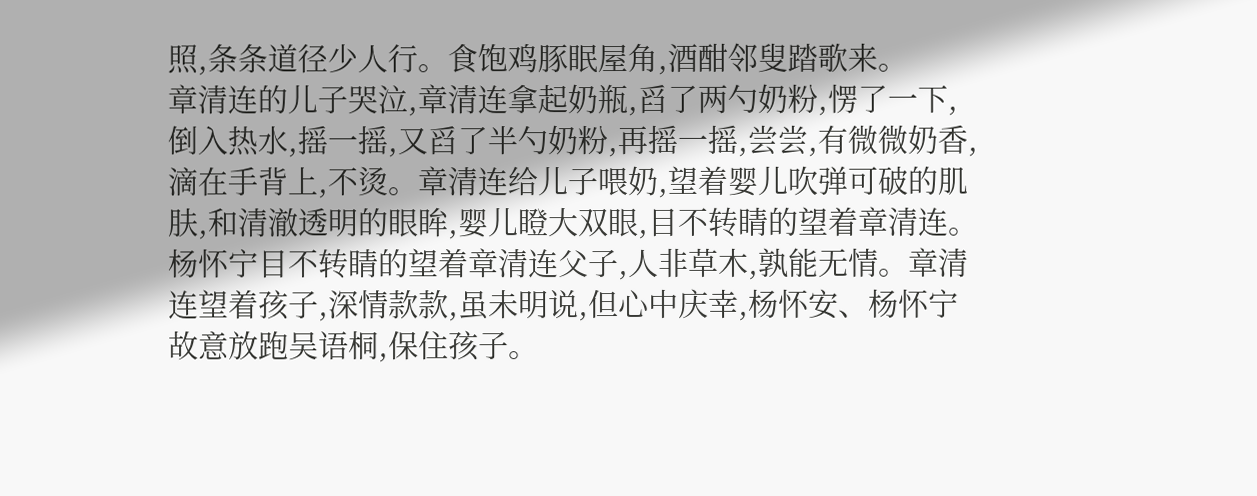照,条条道径少人行。食饱鸡豚眠屋角,酒酣邻叟踏歌来。
章清连的儿子哭泣,章清连拿起奶瓶,舀了两勺奶粉,愣了一下,倒入热水,摇一摇,又舀了半勺奶粉,再摇一摇,尝尝,有微微奶香,滴在手背上,不烫。章清连给儿子喂奶,望着婴儿吹弹可破的肌肤,和清澈透明的眼眸,婴儿瞪大双眼,目不转睛的望着章清连。
杨怀宁目不转睛的望着章清连父子,人非草木,孰能无情。章清连望着孩子,深情款款,虽未明说,但心中庆幸,杨怀安、杨怀宁故意放跑吴语桐,保住孩子。